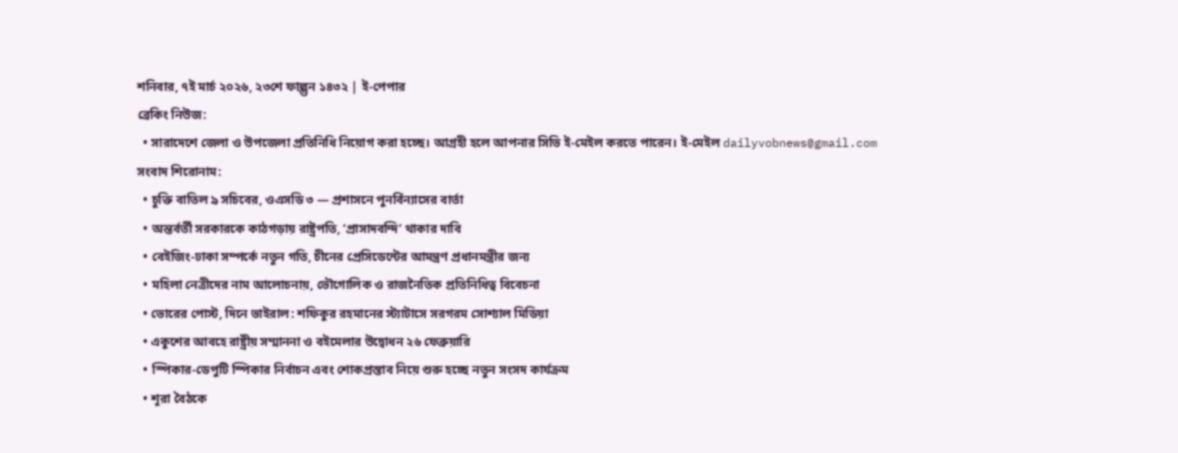শনিবার, ৭ই মার্চ ২০২৬, ২৩শে ফাল্গুন ১৪৩২ | ই-পেপার
ব্রেকিং নিউজ:
  • সারাদেশে জেলা ও উপজেলা প্রতিনিধি নিয়োগ করা হচ্ছে। আগ্রহী হলে আপনার সিভি ই-মেইল করতে পারেন। ই-মেইল dailyvobnews@gmail.com
সংবাদ শিরোনাম:
  • চুক্তি বাতিল ৯ সচিবের, ওএসডি ৩ — প্রশাসনে পুনর্বিন্যাসের বার্তা
  • অন্তর্বর্তী সরকারকে কাঠগড়ায় রাষ্ট্রপতি, ‘প্রাসাদবন্দি’ থাকার দাবি
  • বেইজিং-ঢাকা সম্পর্কে নতুন গতি, চীনের প্রেসিডেন্টের আমন্ত্রণ প্রধানমন্ত্রীর জন্য
  • মহিলা নেত্রীদের নাম আলোচনায়, ভৌগোলিক ও রাজনৈতিক প্রতিনিধিত্ব বিবেচনা
  • ভোরের পোস্ট, দিনে ভাইরাল: শফিকুর রহমানের স্ট্যাটাসে সরগরম সোশ্যাল মিডিয়া
  • একুশের আবহে রাষ্ট্রীয় সম্মাননা ও বইমেলার উদ্বোধন ২৬ ফেব্রুয়ারি
  • স্পিকার-ডেপুটি স্পিকার নির্বাচন এবং শোকপ্রস্তাব নিয়ে শুরু হচ্ছে নতুন সংসদ কার্যক্রম
  • শূরা বৈঠকে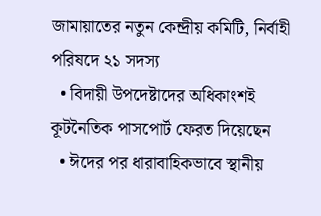জামায়াতের নতুন কেন্দ্রীয় কমিটি, নির্বাহী পরিষদে ২১ সদস্য
  • বিদায়ী উপদেষ্টাদের অধিকাংশই কূটনৈতিক পাসপোর্ট ফেরত দিয়েছেন
  • ঈদের পর ধারাবাহিকভাবে স্থানীয়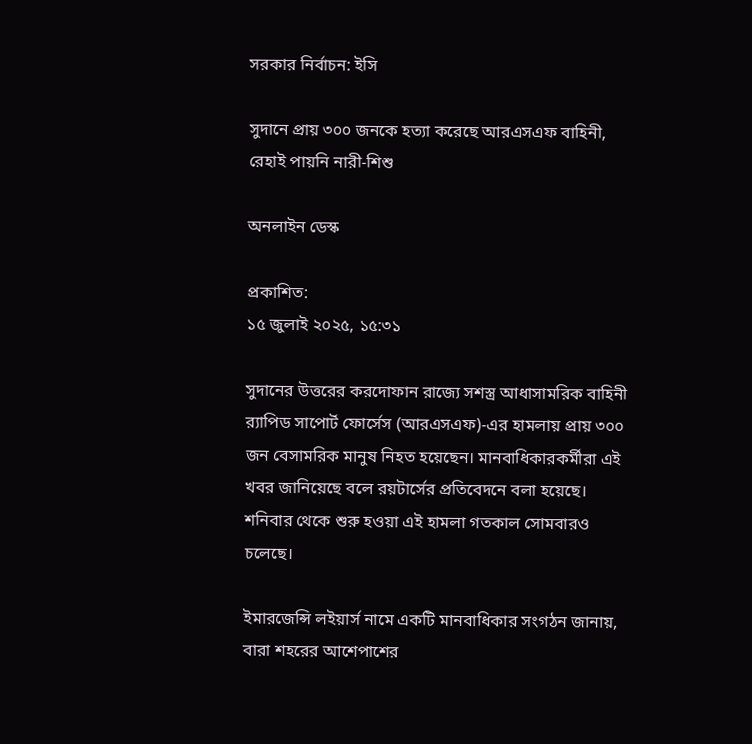সরকার নির্বাচন: ইসি

সুদানে প্রায় ৩০০ জনকে হত্যা করেছে আরএসএফ বাহিনী, রেহাই পায়নি নারী-শিশু

অনলাইন ডেস্ক

প্রকাশিত:
১৫ জুলাই ২০২৫, ১৫:৩১

সুদানের উত্তরের করদোফান রাজ্যে সশস্ত্র আধাসামরিক বাহিনী র‍্যাপিড সাপোর্ট ফোর্সেস (আরএসএফ)-এর হামলায় প্রায় ৩০০ জন বেসামরিক মানুষ নিহত হয়েছেন। মানবাধিকারকর্মীরা এই খবর জানিয়েছে বলে রয়টার্সের প্রতিবেদনে বলা হয়েছে। শনিবার থেকে শুরু হওয়া এই হামলা গতকাল সোমবারও চলেছে।

ইমারজেন্সি লইয়ার্স নামে একটি মানবাধিকার সংগঠন জানায়, বারা শহরের আশেপাশের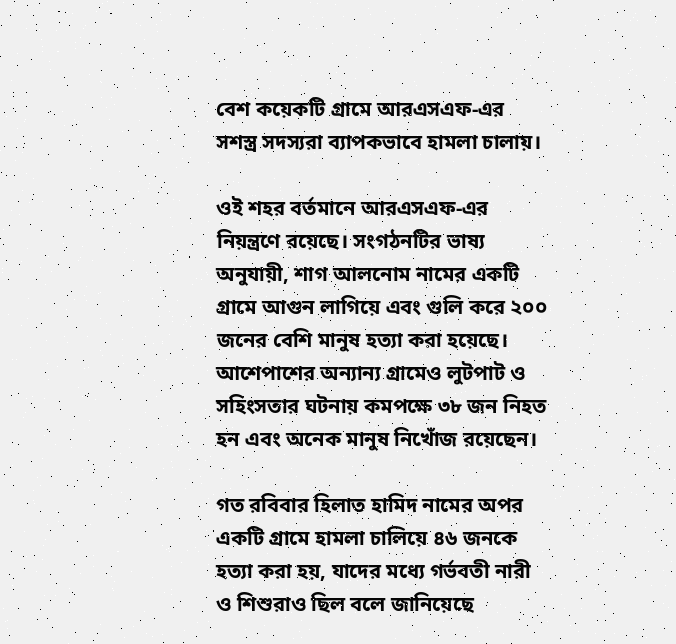বেশ কয়েকটি গ্রামে আরএসএফ-এর সশস্ত্র সদস্যরা ব্যাপকভাবে হামলা চালায়।

ওই শহর বর্তমানে আরএসএফ-এর নিয়ন্ত্রণে রয়েছে। সংগঠনটির ভাষ্য অনুযায়ী, শাগ আলনোম নামের একটি গ্রামে আগুন লাগিয়ে এবং গুলি করে ২০০ জনের বেশি মানুষ হত্যা করা হয়েছে। আশেপাশের অন্যান্য গ্রামেও লুটপাট ও সহিংসতার ঘটনায় কমপক্ষে ৩৮ জন নিহত হন এবং অনেক মানুষ নিখোঁজ রয়েছেন।

গত রবিবার হিলাত হামিদ নামের অপর একটি গ্রামে হামলা চালিয়ে ৪৬ জনকে হত্যা করা হয়, যাদের মধ্যে গর্ভবতী নারী ও শিশুরাও ছিল বলে জানিয়েছে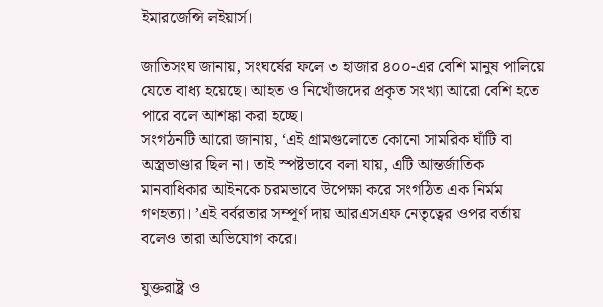ইমারজেন্সি লইয়ার্স।

জাতিসংঘ জানায়, সংঘর্ষের ফলে ৩ হাজার ৪০০-এর বেশি মানুষ পালিয়ে যেতে বাধ্য হয়েছে। আহত ও নিখোঁজদের প্রকৃত সংখ্যা আরো বেশি হতে পারে বলে আশঙ্কা করা হচ্ছে।
সংগঠনটি আরো জানায়, ‘এই গ্রামগুলোতে কোনো সামরিক ঘাঁটি বা অস্ত্রভাণ্ডার ছিল না। তাই স্পষ্টভাবে বলা যায়, এটি আন্তর্জাতিক মানবাধিকার আইনকে চরমভাবে উপেক্ষা করে সংগঠিত এক নির্মম গণহত্যা। ’এই বর্বরতার সম্পূর্ণ দায় আরএসএফ নেতৃত্বের ওপর বর্তায় বলেও তারা অভিযোগ করে।

যুক্তরাষ্ট্র ও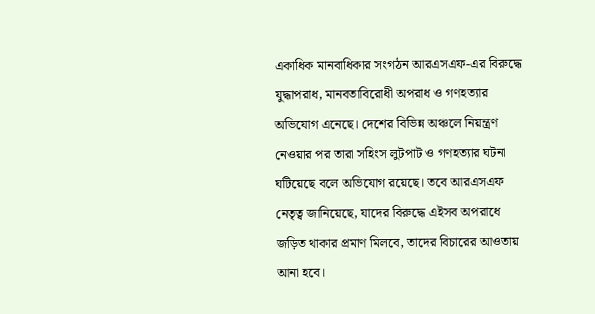একাধিক মানবাধিকার সংগঠন আরএসএফ-এর বিরুদ্ধে যুদ্ধাপরাধ, মানবতাবিরোধী অপরাধ ও গণহত্যার অভিযোগ এনেছে। দেশের বিভিন্ন অঞ্চলে নিয়ন্ত্রণ নেওয়ার পর তারা সহিংস লুটপাট ও গণহত্যার ঘটনা ঘটিয়েছে বলে অভিযোগ রয়েছে। তবে আরএসএফ নেতৃত্ব জানিয়েছে, যাদের বিরুদ্ধে এইসব অপরাধে জড়িত থাকার প্রমাণ মিলবে, তাদের বিচারের আওতায় আনা হবে।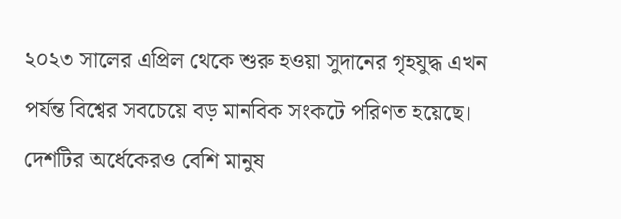২০২৩ সালের এপ্রিল থেকে শুরু হওয়া সুদানের গৃহযুদ্ধ এখন পর্যন্ত বিশ্বের সবচেয়ে বড় মানবিক সংকটে পরিণত হয়েছে। দেশটির অর্ধেকেরও বেশি মানুষ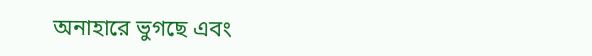অনাহারে ভুগছে এবং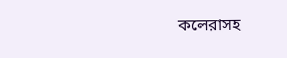কলেরাসহ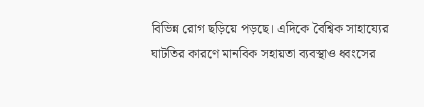বিভিন্ন রোগ ছড়িয়ে পড়ছে। এদিকে বৈশ্বিক সাহায্যের ঘাটতির কারণে মানবিক সহায়তা ব্যবস্থাও ধ্বংসের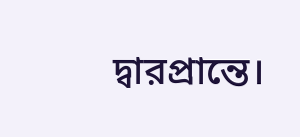দ্বারপ্রান্তে।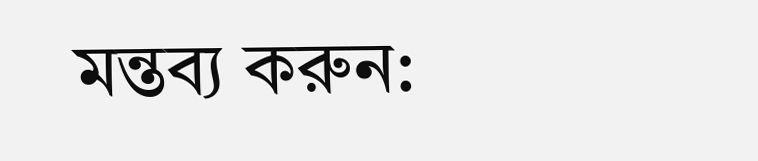মন্তব্য করুন: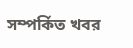সম্পর্কিত খবর